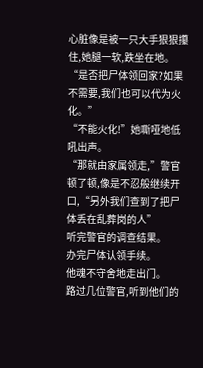心脏像是被一只大手狠狠攥住,她腿一软,跌坐在地。
“是否把尸体领回家?如果不需要,我们也可以代为火化。”
“不能火化!”她嘶哑地低吼出声。
“那就由家属领走,”警官顿了顿,像是不忍般继续开口,“另外我们查到了把尸体丢在乱葬岗的人”
听完警官的调查结果。
办完尸体认领手续。
他魂不守舍地走出门。
路过几位警官,听到他们的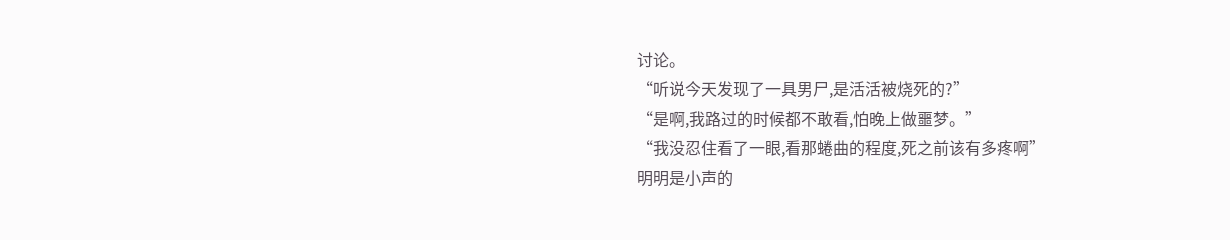讨论。
“听说今天发现了一具男尸,是活活被烧死的?”
“是啊,我路过的时候都不敢看,怕晚上做噩梦。”
“我没忍住看了一眼,看那蜷曲的程度,死之前该有多疼啊”
明明是小声的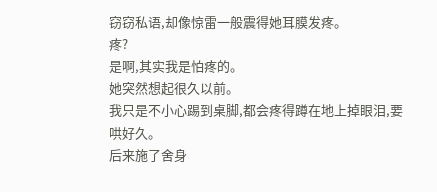窃窃私语,却像惊雷一般震得她耳膜发疼。
疼?
是啊,其实我是怕疼的。
她突然想起很久以前。
我只是不小心踢到桌脚,都会疼得蹲在地上掉眼泪,要哄好久。
后来施了舍身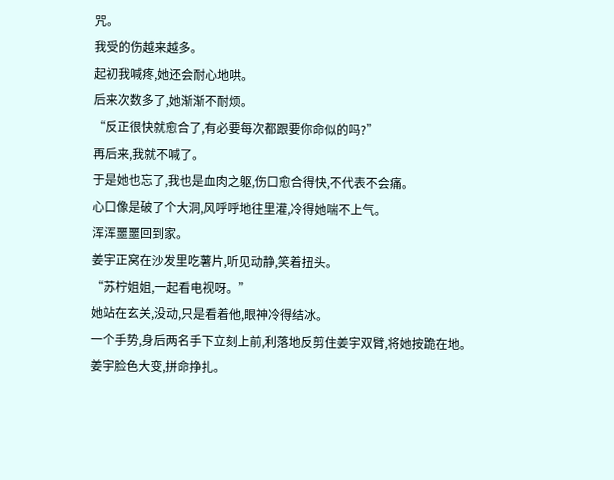咒。
我受的伤越来越多。
起初我喊疼,她还会耐心地哄。
后来次数多了,她渐渐不耐烦。
“反正很快就愈合了,有必要每次都跟要你命似的吗?”
再后来,我就不喊了。
于是她也忘了,我也是血肉之躯,伤口愈合得快,不代表不会痛。
心口像是破了个大洞,风呼呼地往里灌,冷得她喘不上气。
浑浑噩噩回到家。
姜宇正窝在沙发里吃薯片,听见动静,笑着扭头。
“苏柠姐姐,一起看电视呀。”
她站在玄关,没动,只是看着他,眼神冷得结冰。
一个手势,身后两名手下立刻上前,利落地反剪住姜宇双臂,将她按跪在地。
姜宇脸色大变,拼命挣扎。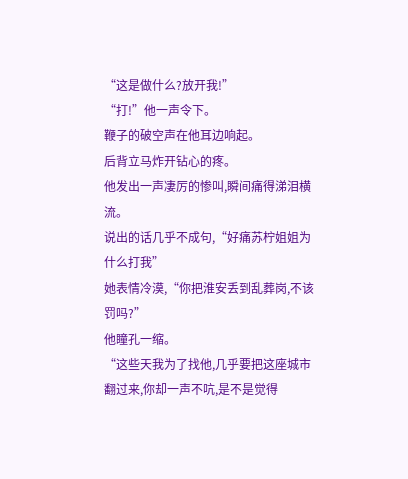“这是做什么?放开我!”
“打!”他一声令下。
鞭子的破空声在他耳边响起。
后背立马炸开钻心的疼。
他发出一声凄厉的惨叫,瞬间痛得涕泪横流。
说出的话几乎不成句,“好痛苏柠姐姐为什么打我”
她表情冷漠,“你把淮安丢到乱葬岗,不该罚吗?”
他瞳孔一缩。
“这些天我为了找他,几乎要把这座城市翻过来,你却一声不吭,是不是觉得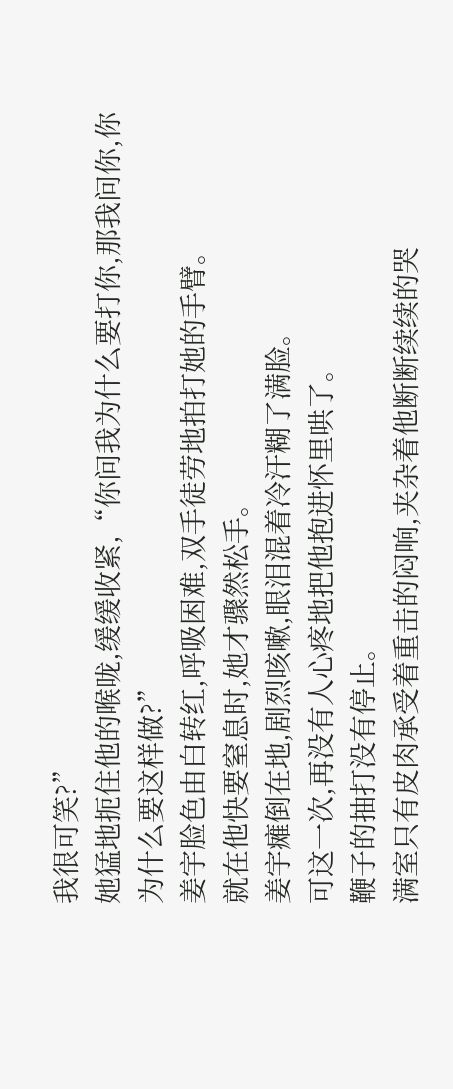我很可笑?”
她猛地扼住他的喉咙,缓缓收紧,“你问我为什么要打你,那我问你,你为什么要这样做?”
姜宇脸色由白转红,呼吸困难,双手徒劳地拍打她的手臂。
就在他快要窒息时,她才骤然松手。
姜宇瘫倒在地,剧烈咳嗽,眼泪混着冷汗糊了满脸。
可这一次,再没有人心疼地把他抱进怀里哄了。
鞭子的抽打没有停止。
满室只有皮肉承受着重击的闷响,夹杂着他断断续续的哭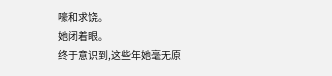嚎和求饶。
她闭着眼。
终于意识到,这些年她毫无原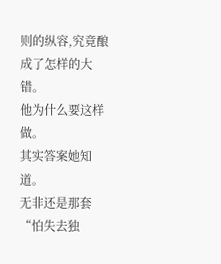则的纵容,究竟酿成了怎样的大错。
他为什么要这样做。
其实答案她知道。
无非还是那套“怕失去独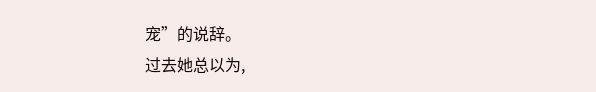宠”的说辞。
过去她总以为,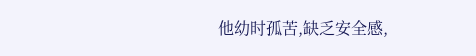他幼时孤苦,缺乏安全感,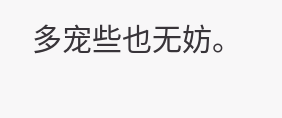多宠些也无妨。